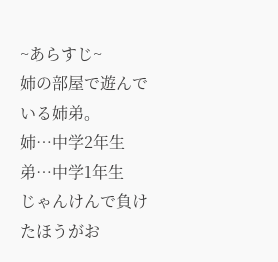~あらすじ~
姉の部屋で遊んでいる姉弟。
姉…中学2年生
弟…中学1年生
じゃんけんで負けたほうがお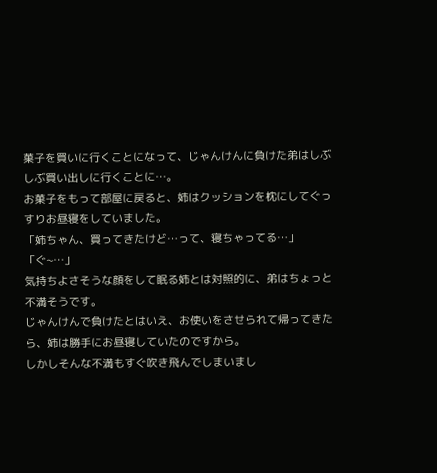菓子を買いに行くことになって、じゃんけんに負けた弟はしぶしぶ買い出しに行くことに…。
お菓子をもって部屋に戻ると、姉はクッションを枕にしてぐっすりお昼寝をしていました。
「姉ちゃん、買ってきたけど…って、寝ちゃってる…」
「ぐ~…」
気持ちよさそうな顔をして眠る姉とは対照的に、弟はちょっと不満そうです。
じゃんけんで負けたとはいえ、お使いをさせられて帰ってきたら、姉は勝手にお昼寝していたのですから。
しかしそんな不満もすぐ吹き飛んでしまいまし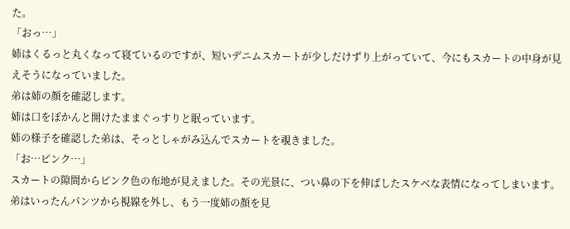た。
「おっ…」
姉はくるっと丸くなって寝ているのですが、短いデニムスカートが少しだけずり上がっていて、今にもスカートの中身が見えそうになっていました。
弟は姉の顔を確認します。
姉は口をぽかんと開けたままぐっすりと眠っています。
姉の様子を確認した弟は、そっとしゃがみ込んでスカートを覗きました。
「お…ピンク…」
スカートの隙間からピンク色の布地が見えました。その光景に、つい鼻の下を伸ばしたスケベな表情になってしまいます。
弟はいったんパンツから視線を外し、もう一度姉の顔を見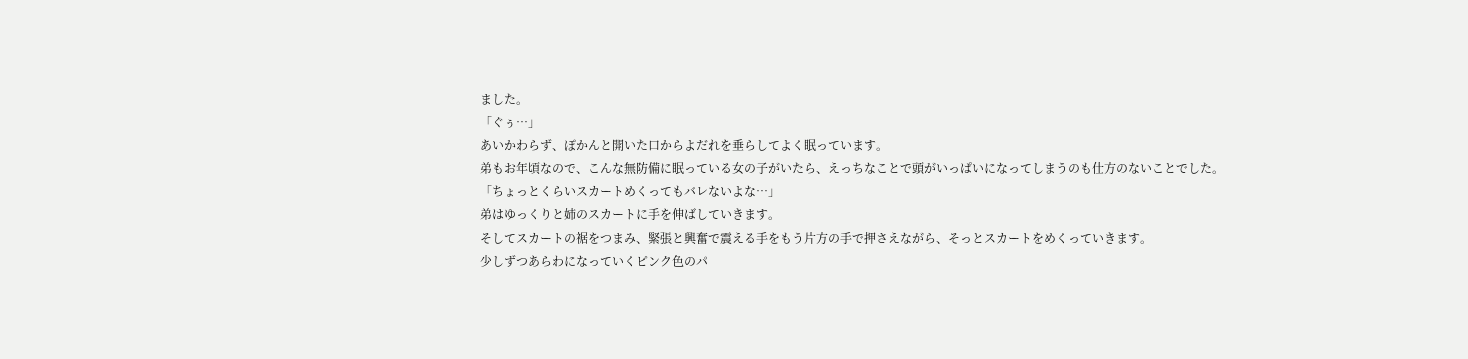ました。
「ぐぅ…」
あいかわらず、ぽかんと開いた口からよだれを垂らしてよく眠っています。
弟もお年頃なので、こんな無防備に眠っている女の子がいたら、えっちなことで頭がいっぱいになってしまうのも仕方のないことでした。
「ちょっとくらいスカートめくってもバレないよな…」
弟はゆっくりと姉のスカートに手を伸ばしていきます。
そしてスカートの裾をつまみ、緊張と興奮で震える手をもう片方の手で押さえながら、そっとスカートをめくっていきます。
少しずつあらわになっていくピンク色のパ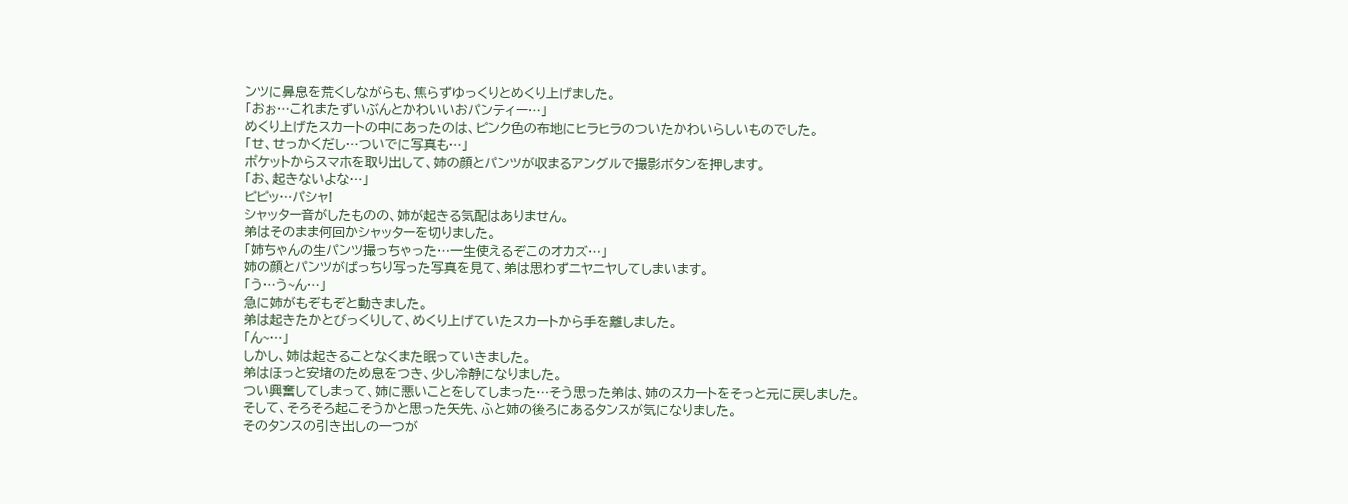ンツに鼻息を荒くしながらも、焦らずゆっくりとめくり上げました。
「おぉ…これまたずいぶんとかわいいおパンティー…」
めくり上げたスカートの中にあったのは、ピンク色の布地にヒラヒラのついたかわいらしいものでした。
「せ、せっかくだし…ついでに写真も…」
ポケットからスマホを取り出して、姉の顔とパンツが収まるアングルで撮影ボタンを押します。
「お、起きないよな…」
ピピッ…パシャ!
シャッター音がしたものの、姉が起きる気配はありません。
弟はそのまま何回かシャッターを切りました。
「姉ちゃんの生パンツ撮っちゃった…一生使えるぞこのオカズ…」
姉の顔とパンツがばっちり写った写真を見て、弟は思わずニヤニヤしてしまいます。
「う…う~ん…」
急に姉がもぞもぞと動きました。
弟は起きたかとびっくりして、めくり上げていたスカートから手を離しました。
「ん~…」
しかし、姉は起きることなくまた眠っていきました。
弟はほっと安堵のため息をつき、少し冷静になりました。
つい興奮してしまって、姉に悪いことをしてしまった…そう思った弟は、姉のスカートをそっと元に戻しました。
そして、そろそろ起こそうかと思った矢先、ふと姉の後ろにあるタンスが気になりました。
そのタンスの引き出しの一つが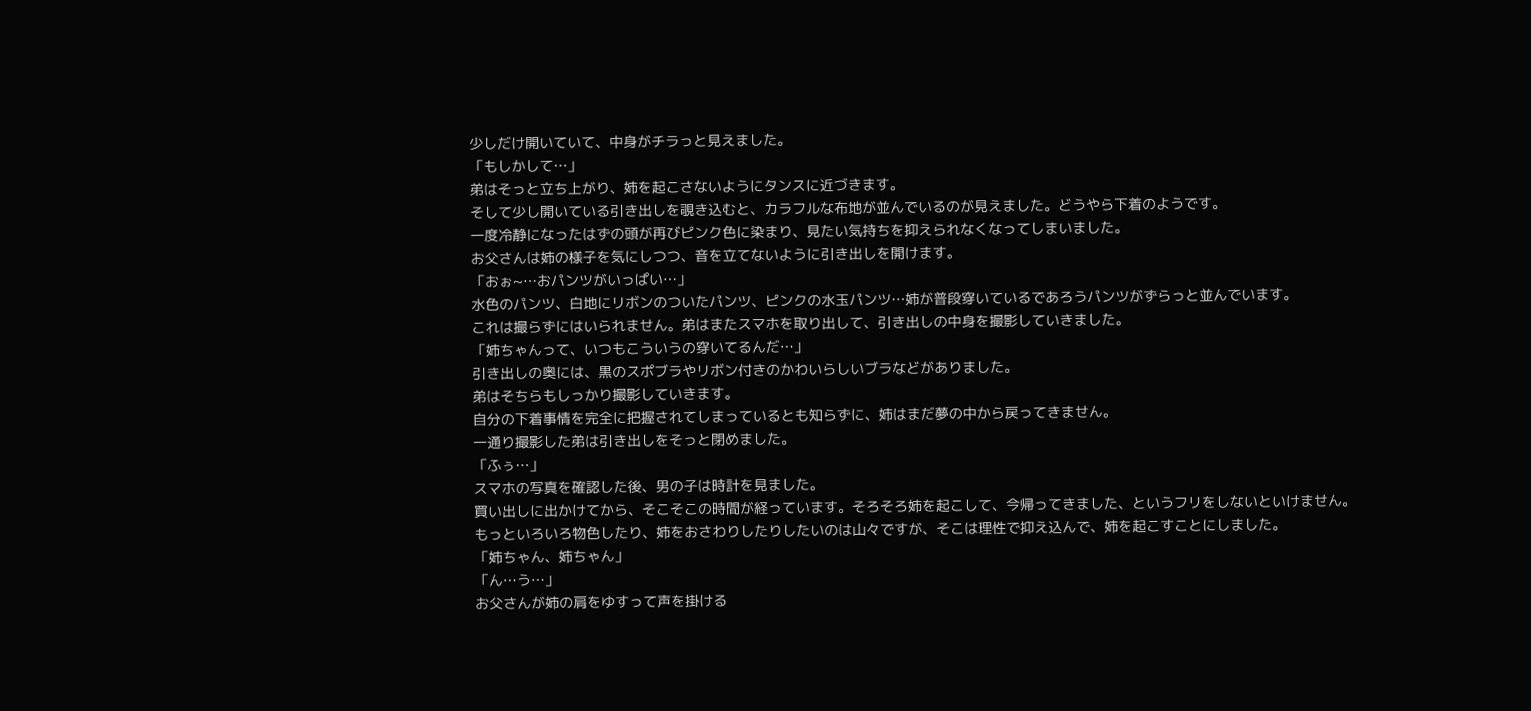少しだけ開いていて、中身がチラっと見えました。
「もしかして…」
弟はそっと立ち上がり、姉を起こさないようにタンスに近づきます。
そして少し開いている引き出しを覗き込むと、カラフルな布地が並んでいるのが見えました。どうやら下着のようです。
一度冷静になったはずの頭が再びピンク色に染まり、見たい気持ちを抑えられなくなってしまいました。
お父さんは姉の様子を気にしつつ、音を立てないように引き出しを開けます。
「おぉ~…おパンツがいっぱい…」
水色のパンツ、白地にリボンのついたパンツ、ピンクの水玉パンツ…姉が普段穿いているであろうパンツがずらっと並んでいます。
これは撮らずにはいられません。弟はまたスマホを取り出して、引き出しの中身を撮影していきました。
「姉ちゃんって、いつもこういうの穿いてるんだ…」
引き出しの奥には、黒のスポブラやリボン付きのかわいらしいブラなどがありました。
弟はそちらもしっかり撮影していきます。
自分の下着事情を完全に把握されてしまっているとも知らずに、姉はまだ夢の中から戻ってきません。
一通り撮影した弟は引き出しをそっと閉めました。
「ふぅ…」
スマホの写真を確認した後、男の子は時計を見ました。
買い出しに出かけてから、そこそこの時間が経っています。そろそろ姉を起こして、今帰ってきました、というフリをしないといけません。
もっといろいろ物色したり、姉をおさわりしたりしたいのは山々ですが、そこは理性で抑え込んで、姉を起こすことにしました。
「姉ちゃん、姉ちゃん」
「ん…う…」
お父さんが姉の肩をゆすって声を掛ける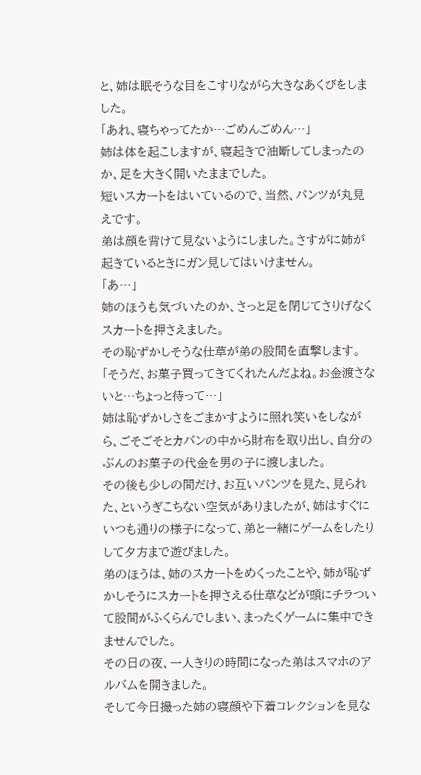と、姉は眠そうな目をこすりながら大きなあくびをしました。
「あれ、寝ちゃってたか…ごめんごめん…」
姉は体を起こしますが、寝起きで油断してしまったのか、足を大きく開いたままでした。
短いスカートをはいているので、当然、パンツが丸見えです。
弟は顔を背けて見ないようにしました。さすがに姉が起きているときにガン見してはいけません。
「あ…」
姉のほうも気づいたのか、さっと足を閉じてさりげなくスカートを押さえました。
その恥ずかしそうな仕草が弟の股間を直撃します。
「そうだ、お菓子買ってきてくれたんだよね。お金渡さないと…ちょっと待って…」
姉は恥ずかしさをごまかすように照れ笑いをしながら、ごそごそとカバンの中から財布を取り出し、自分のぶんのお菓子の代金を男の子に渡しました。
その後も少しの間だけ、お互いパンツを見た、見られた、というぎこちない空気がありましたが、姉はすぐにいつも通りの様子になって、弟と一緒にゲームをしたりして夕方まで遊びました。
弟のほうは、姉のスカートをめくったことや、姉が恥ずかしそうにスカートを押さえる仕草などが頭にチラついて股間がふくらんでしまい、まったくゲームに集中できませんでした。
その日の夜、一人きりの時間になった弟はスマホのアルバムを開きました。
そして今日撮った姉の寝顔や下着コレクションを見な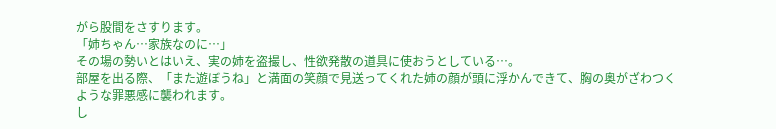がら股間をさすります。
「姉ちゃん…家族なのに…」
その場の勢いとはいえ、実の姉を盗撮し、性欲発散の道具に使おうとしている…。
部屋を出る際、「また遊ぼうね」と満面の笑顔で見送ってくれた姉の顔が頭に浮かんできて、胸の奥がざわつくような罪悪感に襲われます。
し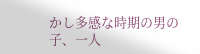かし多感な時期の男の子、一人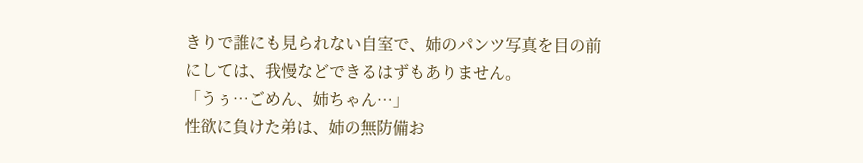きりで誰にも見られない自室で、姉のパンツ写真を目の前にしては、我慢などできるはずもありません。
「うぅ…ごめん、姉ちゃん…」
性欲に負けた弟は、姉の無防備お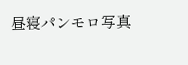昼寝パンモロ写真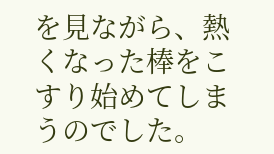を見ながら、熱くなった棒をこすり始めてしまうのでした。